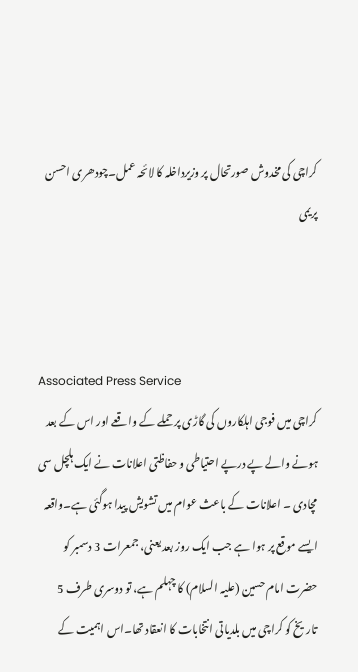کراچی کی مخدوش صورتحال پر وزیرداخلہ کا لائحہ عمل۔چودھری احسن پریمی



Associated Press Service
کراچی میں فوجی اہلکاروں کی گاڑی پر حملے کے واقعے اور اس کے بعد ہونے والے پے درپے احتیاطی و حفاظتی اعلانات نے ایک ہلچل سی مچادی ۔ اعلانات کے باعث عوام میں تشویش پیدا ہوگئی ہے۔واقعہ ایسے موقع پر ہوا ہے جب ایک روز بعد یعنی، جمعرات 3 دسمبر کو حضرت امام حسین (علیہ السلام) کا چہلم ہے، تو دوسری طرف 5 تاریخ کو کراچی میں بلدیاتی انتخابات کا انعقاد تھا۔اس اہمیت کے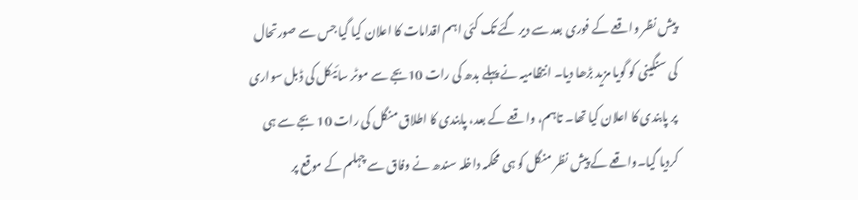پیش نظر واقعے کے فوری بعد سے دیر گئے تک کئی اہم اقدامات کا اعلان کیا گیا جس سے صورتحال کی سنگینی کو گویا مزید بڑھا دیا۔ انتظامیہ نے پہلے بدھ کی رات 10بجے سے موٹر سائیکل کی ڈبل سواری پر پابندی کا اعلان کیا تھا۔ تاہم، واقعے کے بعد، پابندی کا اطلاق منگل کی رات 10 بجے سے ہی کردیا گیا۔واقعے کے پیش نظر منگل کو ہی محکمہ داخلہ سندھ نے وفاق سے چہلم کے موقع پر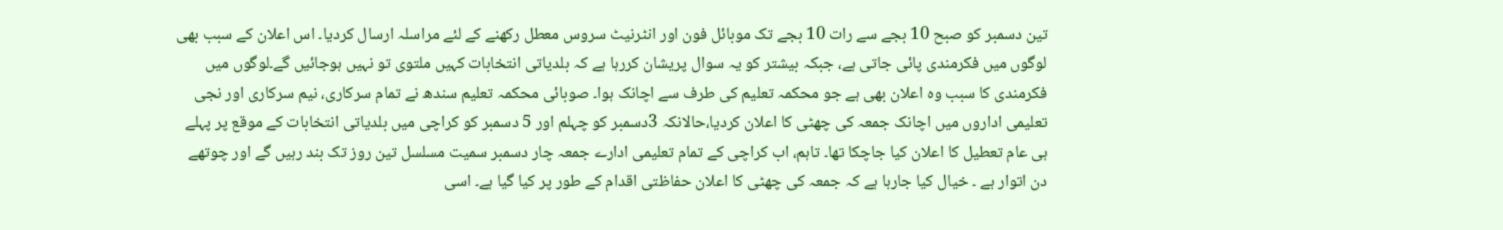تین دسمبر کو صبح 10 بجے سے رات 10 بجے تک موبائل فون اور انٹرنیٹ سروس معطل رکھنے کے لئے مراسلہ ارسال کردیا۔ اس اعلان کے سبب بھی لوگوں میں فکرمندی پائی جاتی ہے، جبکہ بیشتر کو یہ سوال پریشان کررہا ہے کہ بلدیاتی انتخابات کہیں ملتوی تو نہیں ہوجائیں گے۔لوگوں میں فکرمندی کا سبب وہ اعلان بھی ہے جو محکمہ تعلیم کی طرف سے اچانک ہوا۔ صوبائی محکمہ تعلیم سندھ نے تمام سرکاری، نیم سرکاری اور نجی تعلیمی اداروں میں اچانک جمعہ کی چھٹی کا اعلان کردیا،حالانکہ 3دسمبر کو چہلم اور 5 دسمبر کو کراچی میں بلدیاتی انتخابات کے موقع پر پہلے ہی عام تعطیل کا اعلان کیا جاچکا تھا۔ تاہم، اب کراچی کے تمام تعلیمی ادارے جمعہ چار دسمبر سمیت مسلسل تین روز تک بند رہیں گے اور چوتھے دن اتوار ہے ۔ خیال کیا جارہا ہے کہ جمعہ کی چھٹی کا اعلان حفاظتی اقدام کے طور پر کیا گیا ہے۔ اسی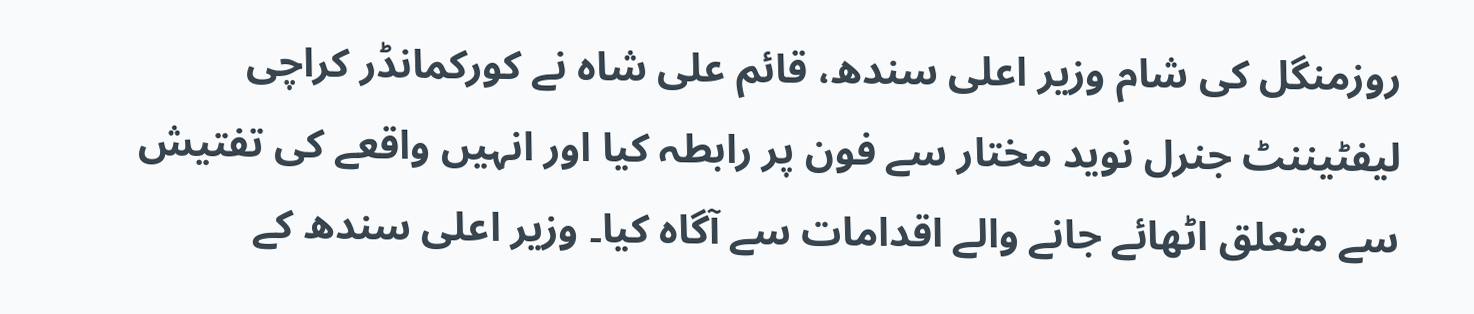روزمنگل کی شام وزیر اعلی سندھ، قائم علی شاہ نے کورکمانڈر کراچی لیفٹیننٹ جنرل نوید مختار سے فون پر رابطہ کیا اور انہیں واقعے کی تفتیش سے متعلق اٹھائے جانے والے اقدامات سے آگاہ کیا۔ وزیر اعلی سندھ کے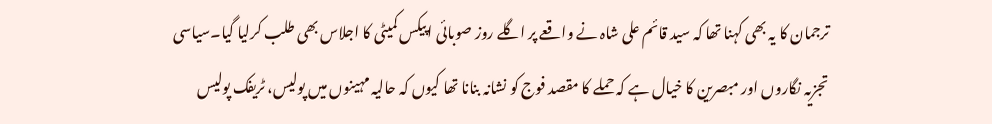ترجمان کا یہ بھی کہنا تھا کہ سید قائم علی شاہ نے واقعے پر اگلے روز صوبائی اپیکس کمیٹی کا اجلاس بھی طلب کرلیا گیا۔سیاسی تجزیہ نگاروں اور مبصرین کا خیال ہے کہ حملے کا مقصد فوج کو نشانہ بنانا تھا کیوں کہ حالیہ مہینوں میں پولیس، ٹریفک پولیس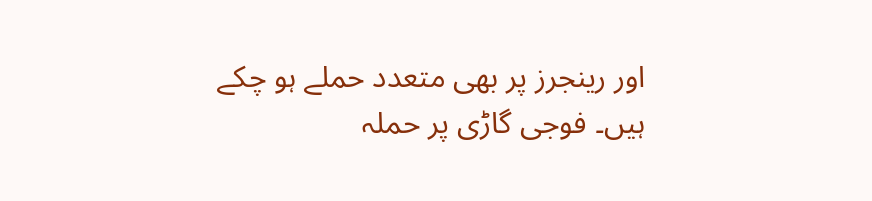اور رینجرز پر بھی متعدد حملے ہو چکے ہیں۔ فوجی گاڑی پر حملہ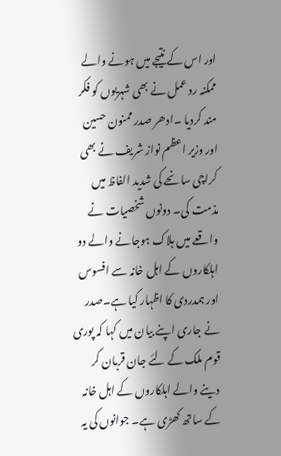اور اس کے نتیجے میں ہونے والے ممکنہ رد عمل نے بھی شہریوں کو فکر مند کردیا ۔ادھر صدر ممنون حسین اور وزیر اعظم نواز شریف نے بھی کراچی سانحے کی شدید الفاظ میں مذمت کی۔ دونوں شخصیات نے واقعے میں ہلاک ہوجانے والے دو اہلکاروں کے اہل خانہ سے افسوس اور ہمدردی کا اظہار کیا ہے۔صدر نے جاری اپنے بیان میں کہا کہ پوری قوم ملک کے لئے جان قربان کر دینے والے اہلکاروں کے اہل خانہ کے ساتھ کھڑی ہے۔ جوانوں کی یہ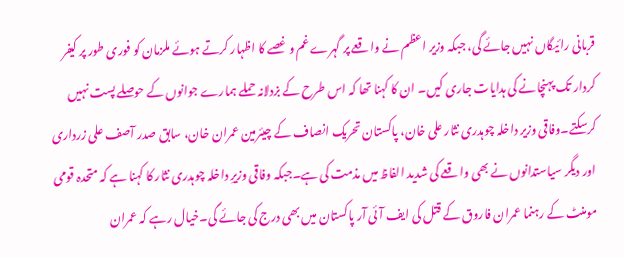قربانی رائیگاں نہیں جائے گی، جبکہ وزیر اعظم نے واقعے پر گہرے غم و غصے کا اظہار کرتے ہوئے ملزمان کو فوری طور پر کیفر کردار تک پہنچانے کی ہدایات جاری کیں۔ ان کا کہنا تھا کہ اس طرح کے بزدلانہ حملے ہمارے جوانوں کے حوصلے پست نہیں کرسکتے۔وفاقی وزیر داخلہ چوہدری نثار علی خان، پاکستان تحریک انصاف کے چیئرمین عمران خان، سابق صدر آصف علی زرداری اور دیگر سیاستدانوں نے بھی واقعے کی شدید الفاظ میں مذمت کی ہے۔جبکہ وفاقی وزیرِ داخلہ چوہدری نثار کا کہنا ہے کہ متحدہ قومی مومنٹ کے رہنما عمران فاروق کے قتل کی ایف آئی آر پاکستان میں بھی درج کی جائے گی۔خیال رہے کہ عمران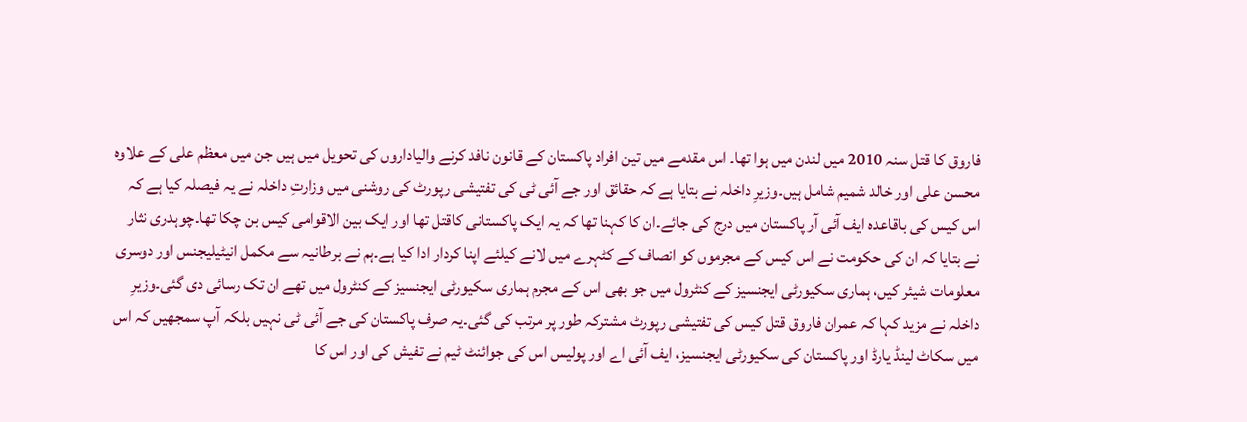فاروق کا قتل سنہ 2010 میں لندن میں ہوا تھا۔ اس مقدمے میں تین افراد پاکستان کے قانون نافد کرنے والیاداروں کی تحویل میں ہیں جن میں معظم علی کے علاوہ محسن علی اور خالد شمیم شامل ہیں۔وزیرِ داخلہ نے بتایا ہے کہ حقائق اور جے آئی ٹی کی تفتیشی رپورٹ کی روشنی میں وزارتِ داخلہ نے یہ فیصلہ کیا ہے کہ اس کیس کی باقاعدہ ایف آئی آر پاکستان میں درج کی جائے۔ان کا کہنا تھا کہ یہ ایک پاکستانی کاقتل تھا اور ایک بین الاقوامی کیس بن چکا تھا۔چوہدری نثار نے بتایا کہ ان کی حکومت نے اس کیس کے مجرموں کو انصاف کے کٹہرے میں لانے کیلئے اپنا کردار ادا کیا ہے۔ہم نے برطانیہ سے مکمل انیٹیلیجنس اور دوسری معلومات شیئر کیں، ہماری سکیورٹی ایجنسیز کے کنٹرول میں جو بھی اس کے مجرم ہماری سکیورٹی ایجنسیز کے کنٹرول میں تھے ان تک رسائی دی گئی۔وزیرِ داخلہ نے مزید کہا کہ عمران فاروق قتل کیس کی تفتیشی رپورٹ مشترکہ طور پر مرتب کی گئی۔یہ صرف پاکستان کی جے آئی ٹی نہیں بلکہ آپ سمجھیں کہ اس میں سکاٹ لینڈ یارڈ اور پاکستان کی سکیورٹی ایجنسیز، ایف آئی اے اور پولیس اس کی جوائنٹ ٹیم نے تفیش کی اور اس کا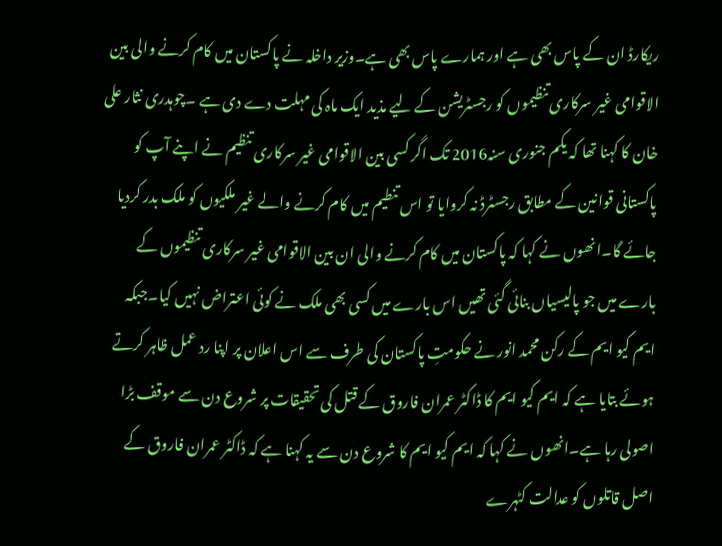ریکارڈ ان کے پاس بھی ہے اور ہمارے پاس بھی ہے۔وزیر داخلہ نے پاکستان میں کام کرنے والی بین الاقوامی غیر سرکاری تنظیموں کو رجسٹریشن کے لیے مذید ایک ماہ کی مہلت دے دی ہے ۔چوہدری نثار علی خان کا کہنا تھا کہ یکم جنوری سنہ2016 تک اگر کسی بین الاقوامی غیر سرکاری تنظیم نے اپنے آپ کو پاکستانی قوانین کے مطابق رجسٹرڈ نہ کروایا تو اس تنطیم میں کام کرنے والے غیر ملکیوں کو ملک بدر کردیا جائے گا۔انھوں نے کہا کہ پاکستان میں کام کرنے والی ان بین الاقوامی غیر سرکاری تنظیموں کے بارے میں جو پالیسیاں بنائی گئی تھیں اس بارے میں کسی بھی ملک نے کوئی اعتراض نہیں کیا۔جبکہ ایم کیو ایم کے رکن محمد انور نے حکومتِ پاکستان کی طرف سے اس اعلان پر اپنا رد عمل ظاہر کرتے ہوئے بتایا ہے کہ ایم کیو ایم کا ڈاکٹر عمران فاروق کے قتل کی تحقیقات پر شروع دن سے موقف بڑا اصولی رہا ہے۔انھوں نے کہا کہ ایم کیو ایم کا شروع دن سے یہ کہنا ہے کہ ڈاکٹر عمران فاروق کے اصل قاتلوں کو عدالت کٹہرے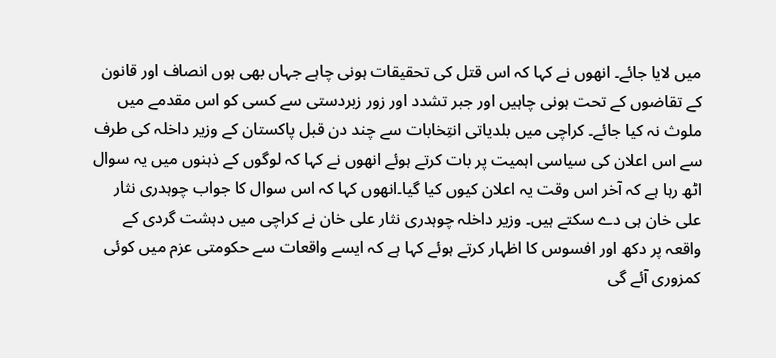میں لایا جائے۔ انھوں نے کہا کہ اس قتل کی تحقیقات ہونی چاہے جہاں بھی ہوں انصاف اور قانون کے تقاضوں کے تحت ہونی چاہیں اور جبر تشدد اور زور زبردستی سے کسی کو اس مقدمے میں ملوث نہ کیا جائے۔ کراچی میں بلدیاتی انتِخابات سے چند دن قبل پاکستان کے وزیر داخلہ کی طرف سے اس اعلان کی سیاسی اہمیت پر بات کرتے ہوئے انھوں نے کہا کہ لوگوں کے ذہنوں میں یہ سوال اٹھ رہا ہے کہ آخر اس وقت یہ اعلان کیوں کیا گیا۔انھوں کہا کہ اس سوال کا جواب چوہدری نثار علی خان ہی دے سکتے ہیں۔ وزیر داخلہ چوہدری نثار علی خان نے کراچی میں دہشت گردی کے واقعہ پر دکھ اور افسوس کا اظہار کرتے ہوئے کہا ہے کہ ایسے واقعات سے حکومتی عزم میں کوئی کمزوری آئے گی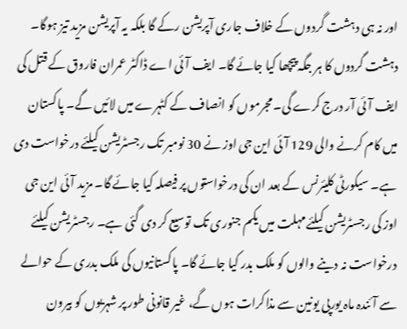اور نہ ہی دہشت گردوں کے خلاف جاری آپریشن رکے گا بلکہ یہ آپریشن مزید تیز ہوگا۔ دہشت گردوں کا ہر جگہ پیچھا کیا جائے گا۔ ایف آئی اے ڈاکٹر عمران فاروق کے قتل کی ایف آئی آر درج کرے گی۔ مجرموں کو انصاف کے کٹہرے میں لائیں گے۔ پاکستان میں کام کرنے والی 129 آئی این جی اوز نے 30 نومبر تک رجسٹریشن کیلئے درخواست دی ہے۔ سیکورٹی کلیئرنس کے بعد ان کی درخواستوں پر فیصلہ کیا جائے گا۔ مزید آئی این جی اوز کی رجسٹریشن کیلئے مہلت میں یکم جنوری تک توسیع کر دی گئی ہے۔ رجسٹریشن کیلئے درخواست نہ دینے والوں کو ملک بدر کیا جائے گا۔ پاکستانیوں کی ملک بدری کے حوالے سے آئندہ ماہ یورپی یونین سے مذاکرات ہوں گے، غیر قانونی طور پر شہریوں کو بیرون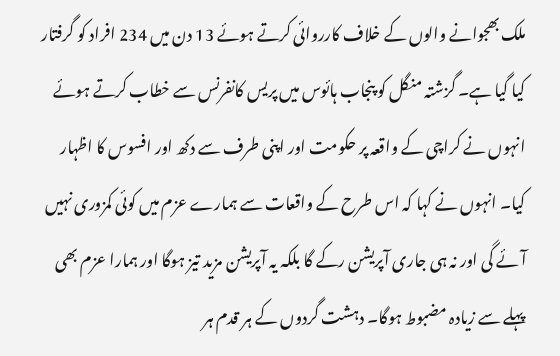ملک بھجوانے والوں کے خلاف کارروائی کرتے ہوئے 13 دن میں 234 افراد کو گرفتار کیا گیا ہے۔ گزشتہ منگل کو پنجاب ہائوس میں پریس کانفرنس سے خطاب کرتے ہوئے انہوں نے کراچی کے واقعہ پر حکومت اور اپنی طرف سے دکھ اور افسوس کا اظہار کیا۔ انہوں نے کہا کہ اس طرح کے واقعات سے ہمارے عزم میں کوئی کمزوری نہیں آئے گی اور نہ ہی جاری آپریشن رکے گا بلکہ یہ آپریشن مزید تیز ہوگا اور ہمارا عزم بھی پہلے سے زیادہ مضبوط ہوگا۔ دہشت گردوں کے ہر قدم ہر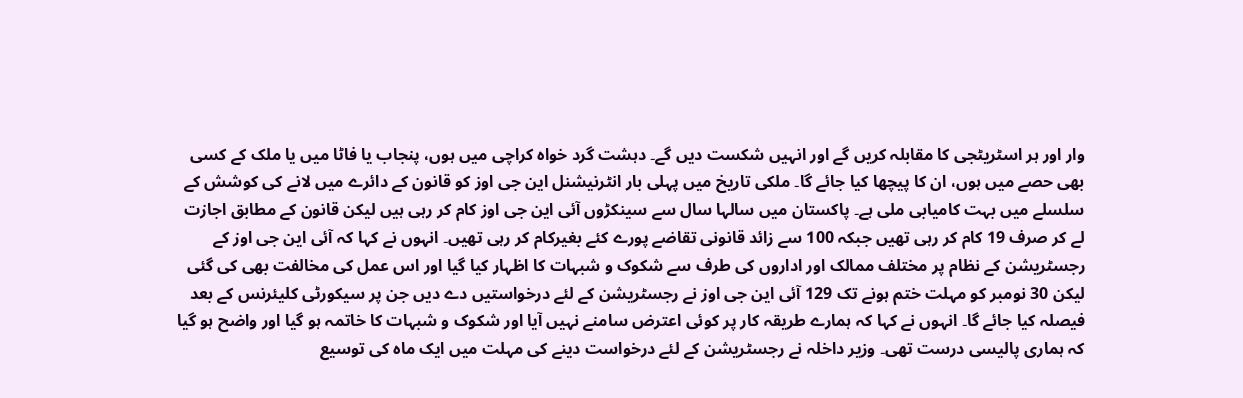وار اور ہر اسٹریٹجی کا مقابلہ کریں گے اور انہیں شکست دیں گے۔ دہشت گرد خواہ کراچی میں ہوں، پنجاب یا فاٹا میں یا ملک کے کسی بھی حصے میں ہوں، ان کا پیچھا کیا جائے گا۔ ملکی تاریخ میں پہلی بار انٹرنیشنل این جی اوز کو قانون کے دائرے میں لانے کی کوشش کے سلسلے میں بہت کامیابی ملی ہے۔ پاکستان میں سالہا سال سے سینکڑوں آئی این جی اوز کام کر رہی ہیں لیکن قانون کے مطابق اجازت لے کر صرف 19 کام کر رہی تھیں جبکہ 100 سے زائد قانونی تقاضے پورے کئے بغیرکام کر رہی تھیں۔ انہوں نے کہا کہ آئی این جی اوز کے رجسٹریشن کے نظام پر مختلف ممالک اور اداروں کی طرف سے شکوک و شبہات کا اظہار کیا گیا اور اس عمل کی مخالفت بھی کی گئی لیکن 30 نومبر کو مہلت ختم ہونے تک 129 آئی این جی اوز نے رجسٹریشن کے لئے درخواستیں دے دیں جن پر سیکورٹی کلیئرنس کے بعد فیصلہ کیا جائے گا۔ انہوں نے کہا کہ ہمارے طریقہ کار پر کوئی اعترض سامنے نہیں آیا اور شکوک و شبہات کا خاتمہ ہو گیا اور واضح ہو گیا کہ ہماری پالیسی درست تھی۔ وزیر داخلہ نے رجسٹریشن کے لئے درخواست دینے کی مہلت میں ایک ماہ کی توسیع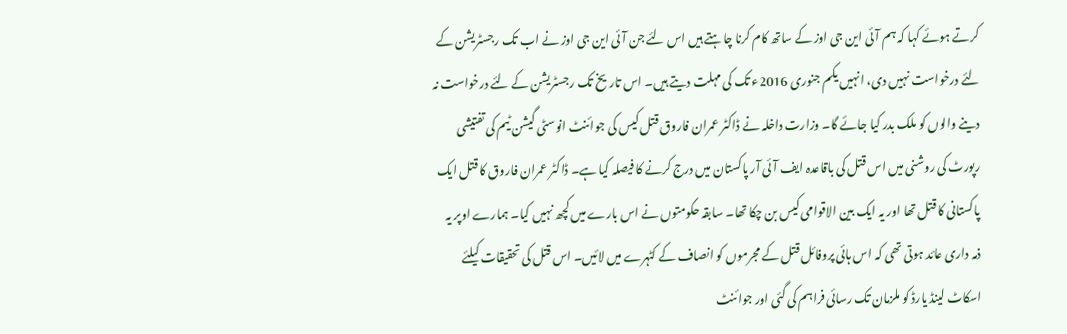کرتے ہوئے کہا کہ ہم آئی این جی اوز کے ساتھ کام کرنا چاہتے ہیں اس لئے جن آئی این جی اوز نے اب تک رجسٹریشن کے لئے درخواست نہیں دی، انہیں یکم جنوری 2016ء تک کی مہلت دیتے ہیں۔ اس تاریخ تک رجسٹریشن کے لئے درخواست نہ دینے والوں کو ملک بدر کیا جائے گا۔ وزارت داخلہ نے ڈاکٹر عمران فاروق قتل کیس کی جوائنٹ انوسٹی گیشن ٹیم کی تفتیشی رپورٹ کی روشنی میں اس قتل کی باقاعدہ ایف آئی آر پاکستان میں درج کرنے کا فیصلہ کیا ہے۔ ڈاکٹر عمران فاروق کا قتل ایک پاکستانی کا قتل تھا اور یہ ایک بین الاقوامی کیس بن چکا تھا۔ سابقہ حکومتوں نے اس بارے میں کچھ نہیں کیا۔ ہمارے اوپر یہ ذمہ داری عائد ہوتی تھی کہ اس ہائی پروفائل قتل کے مجرموں کو انصاف کے کٹہرے میں لائیں۔ اس قتل کی تحقیقات کیلئے اسکاٹ لینڈ یارڈ کو ملزمان تک رسائی فراہم کی گئی اور جوائنٹ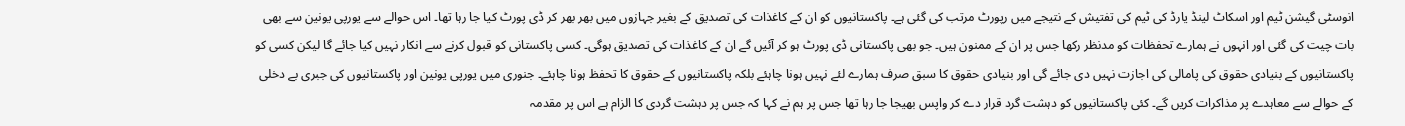انوسٹی گیشن ٹیم اور اسکاٹ لینڈ یارڈ کی ٹیم کی تفتیش کے نتیجے میں رپورٹ مرتب کی گئی ہے۔ پاکستانیوں کو ان کے کاغذات کی تصدیق کے بغیر جہازوں میں بھر بھر کر ڈی پورٹ کیا جا رہا تھا۔ اس حوالے سے یورپی یونین سے بھی بات چیت کی گئی اور انہوں نے ہمارے تحفظات کو مدنظر رکھا جس پر ان کے ممنون ہیں۔ جو بھی پاکستانی ڈی پورٹ ہو کر آئیں گے ان کے کاغذات کی تصدیق ہوگی۔ کسی پاکستانی کو قبول کرنے سے انکار نہیں کیا جائے گا لیکن کسی کو پاکستانیوں کے بنیادی حقوق کی پامالی کی اجازت نہیں دی جائے گی اور بنیادی حقوق کا سبق صرف ہمارے لئے نہیں ہونا چاہئے بلکہ پاکستانیوں کے حقوق کا تحفظ ہونا چاہئے۔ جنوری میں یورپی یونین اور پاکستانیوں کی جبری بے دخلی کے حوالے سے معاہدے پر مذاکرات کریں گے۔ کئی پاکستانیوں کو دہشت گرد قرار دے کر واپس بھیجا جا رہا تھا جس پر ہم نے کہا کہ جس پر دہشت گردی کا الزام ہے اس پر مقدمہ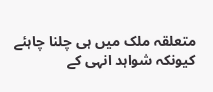متعلقہ ملک میں ہی چلنا چاہئے کیونکہ شواہد انہی کے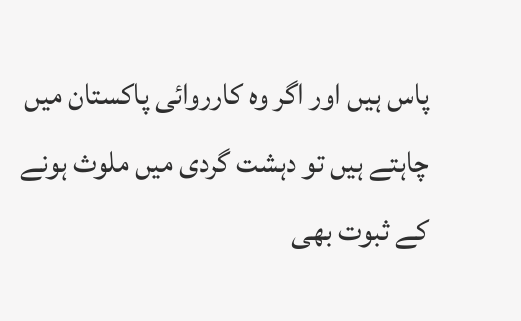پاس ہیں اور اگر وہ کارروائی پاکستان میں چاہتے ہیں تو دہشت گردی میں ملوث ہونے کے ثبوت بھی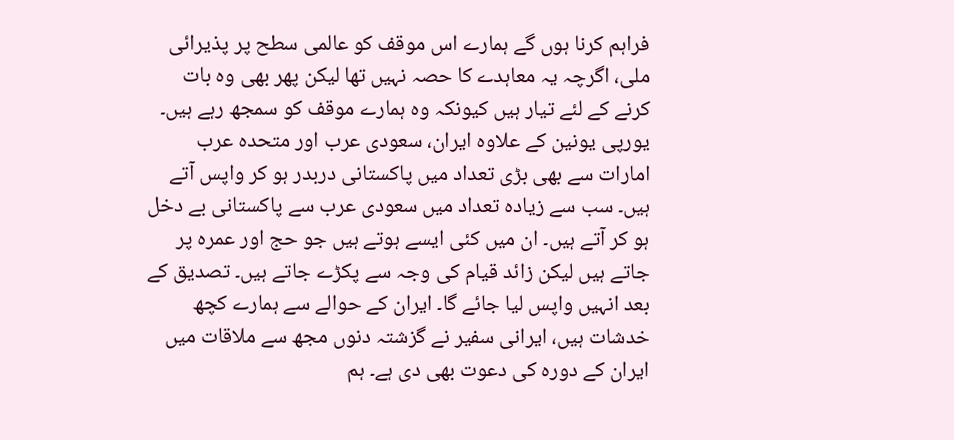فراہم کرنا ہوں گے ہمارے اس موقف کو عالمی سطح پر پذیرائی ملی، اگرچہ یہ معاہدے کا حصہ نہیں تھا لیکن پھر بھی وہ بات کرنے کے لئے تیار ہیں کیونکہ وہ ہمارے موقف کو سمجھ رہے ہیں۔ یورپی یونین کے علاوہ ایران، سعودی عرب اور متحدہ عرب امارات سے بھی بڑی تعداد میں پاکستانی دربدر ہو کر واپس آتے ہیں۔ سب سے زیادہ تعداد میں سعودی عرب سے پاکستانی بے دخل ہو کر آتے ہیں۔ ان میں کئی ایسے ہوتے ہیں جو حج اور عمرہ پر جاتے ہیں لیکن زائد قیام کی وجہ سے پکڑے جاتے ہیں۔ تصدیق کے بعد انہیں واپس لیا جائے گا۔ ایران کے حوالے سے ہمارے کچھ خدشات ہیں، ایرانی سفیر نے گزشتہ دنوں مجھ سے ملاقات میں ایران کے دورہ کی دعوت بھی دی ہے۔ ہم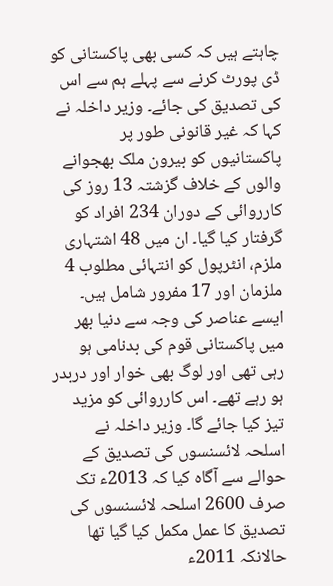چاہتے ہیں کہ کسی بھی پاکستانی کو ڈی پورٹ کرنے سے پہلے ہم سے اس کی تصدیق کی جائے۔ وزیر داخلہ نے کہا کہ غیر قانونی طور پر پاکستانیوں کو بیرون ملک بھجوانے والوں کے خلاف گزشتہ 13 روز کی کارروائی کے دوران 234 افراد کو گرفتار کیا گیا۔ ان میں 48 اشتہاری ملزم، انٹرپول کو انتہائی مطلوب 4 ملزمان اور 17 مفرور شامل ہیں۔ ایسے عناصر کی وجہ سے دنیا بھر میں پاکستانی قوم کی بدنامی ہو رہی تھی اور لوگ بھی خوار اور دربدر ہو رہے تھے۔ اس کارروائی کو مزید تیز کیا جائے گا۔ وزیر داخلہ نے اسلحہ لائسنسوں کی تصدیق کے حوالے سے آگاہ کیا کہ 2013ء تک صرف 2600 اسلحہ لائسنسوں کی تصدیق کا عمل مکمل کیا گیا تھا حالانکہ 2011ء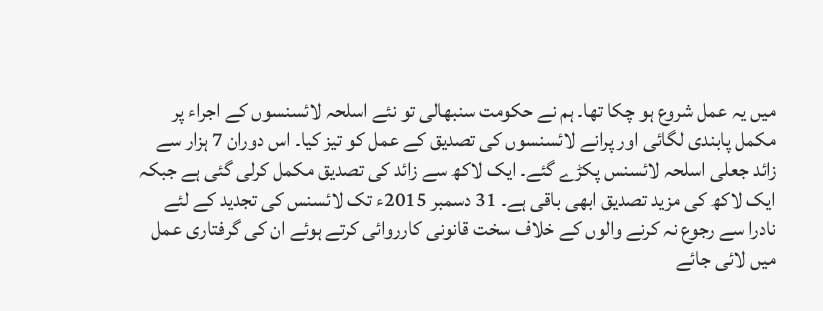میں یہ عمل شروع ہو چکا تھا۔ ہم نے حکومت سنبھالی تو نئے اسلحہ لائسنسوں کے اجراء پر مکمل پابندی لگائی اور پرانے لائسنسوں کی تصدیق کے عمل کو تیز کیا۔ اس دوران 7 ہزار سے زائد جعلی اسلحہ لائسنس پکڑے گئے۔ ایک لاکھ سے زائد کی تصدیق مکمل کرلی گئی ہے جبکہ ایک لاکھ کی مزید تصدیق ابھی باقی ہے۔ 31 دسمبر 2015ء تک لائسنس کی تجدید کے لئے نادرا سے رجوع نہ کرنے والوں کے خلاف سخت قانونی کارروائی کرتے ہوئے ان کی گرفتاری عمل میں لائی جائے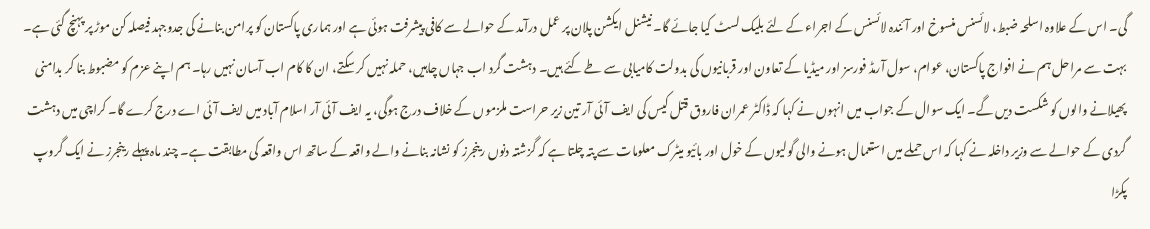گی۔ اس کے علاوہ اسلحہ ضبط، لائسنس منسوخ اور آئندہ لائسنس کے اجراء کے لئے بلیک لسٹ کیا جائے گا۔ نیشنل ایکشن پلان پر عمل درآمد کے حوالے سے کافی پیشرفت ہوئی ہے اور ہماری پاکستان کو پرامن بنانے کی جدوجہد فیصلہ کن موڑ پر پہنچ گئی ہے۔ بہت سے مراحل ہم نے افواج پاکستان، عوام، سول آرمڈ فورسز اور میڈیا کے تعاون اور قربانیوں کی بدولت کامیابی سے طے کئے ہیں۔ دہشت گرد اب جہاں چاہیں، حملہ نہیں کر سکتے، ان کا کام اب آسان نہیں رہا۔ ہم اپنے عزم کو مضبوط بنا کر بدامنی پھیلانے والوں کو شکست دیں گے۔ ایک سوال کے جواب میں انہوں نے کہا کہ ڈاکٹر عمران فاروق قتل کیس کی ایف آئی آر تین زیر حراست ملزموں کے خلاف درج ہوگی، یہ ایف آئی آر اسلام آباد میں ایف آئی اے درج کرے گا۔ کراچی میں دہشت گردی کے حوالے سے وزیر داخلہ نے کہا کہ اس حملے میں استعمال ہونے والی گولیوں کے خول اور بائیو میٹرک معلومات سے پتہ چلتا ہے کہ گزشتہ دنوں رینجرز کو نشانہ بنانے والے واقعہ کے ساتھ اس واقعہ کی مطابقت ہے۔ چند ماہ پہلے رینجرز نے ایک گروپ پکڑا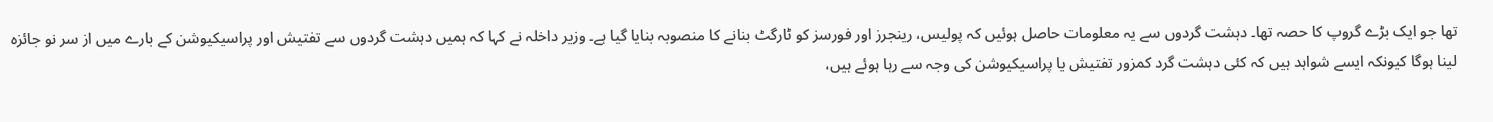تھا جو ایک بڑے گروپ کا حصہ تھا۔ دہشت گردوں سے یہ معلومات حاصل ہوئیں کہ پولیس، رینجرز اور فورسز کو ٹارگٹ بنانے کا منصوبہ بنایا گیا ہے۔ وزیر داخلہ نے کہا کہ ہمیں دہشت گردوں سے تفتیش اور پراسیکیوشن کے بارے میں از سر نو جائزہ لینا ہوگا کیونکہ ایسے شواہد ہیں کہ کئی دہشت گرد کمزور تفتیش یا پراسیکیوشن کی وجہ سے رہا ہوئے ہیں،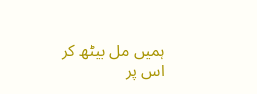ہمیں مل بیٹھ کر اس پر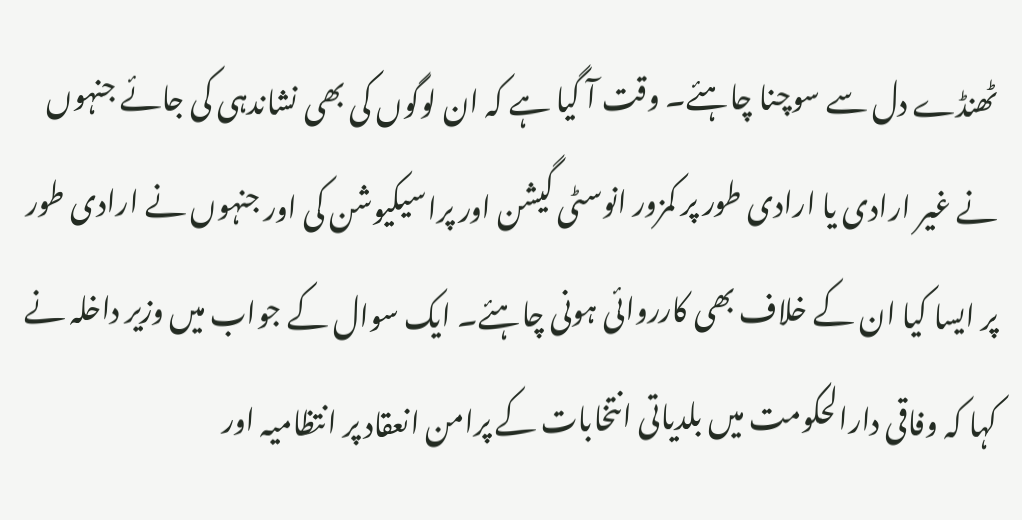ٹھنڈے دل سے سوچنا چاہئے۔ وقت آ گیا ہے کہ ان لوگوں کی بھی نشاندہی کی جائے جنہوں نے غیر ارادی یا ارادی طور پر کمزور انوسٹی گیشن اور پراسیکیوشن کی اور جنہوں نے ارادی طور پر ایسا کیا ان کے خلاف بھی کارروائی ہونی چاہئے۔ ایک سوال کے جواب میں وزیر داخلہ نے کہا کہ وفاقی دارالحکومت میں بلدیاتی انتخابات کے پرامن انعقاد پر انتظامیہ اور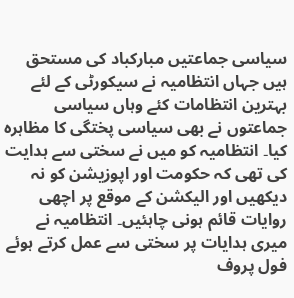سیاسی جماعتیں مبارکباد کی مستحق ہیں جہاں انتظامیہ نے سیکورٹی کے لئے بہترین انتظامات کئے وہاں سیاسی جماعتوں نے بھی سیاسی پختگی کا مظاہرہ کیا۔ انتظامیہ کو میں نے سختی سے ہدایت کی تھی کہ حکومت اور اپوزیشن کو نہ دیکھیں اور الیکشن کے موقع پر اچھی روایات قائم ہونی چاہئیں۔ انتظامیہ نے میری ہدایات پر سختی سے عمل کرتے ہوئے فول پروف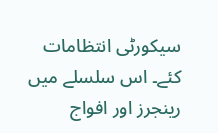سیکورٹی انتظامات کئے۔ اس سلسلے میں رینجرز اور افواج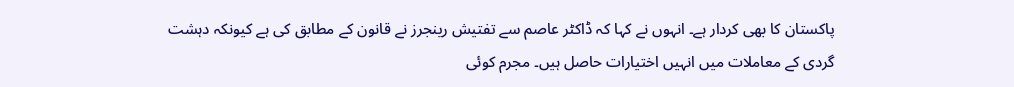پاکستان کا بھی کردار ہے۔ انہوں نے کہا کہ ڈاکٹر عاصم سے تفتیش رینجرز نے قانون کے مطابق کی ہے کیونکہ دہشت گردی کے معاملات میں انہیں اختیارات حاصل ہیں۔ مجرم کوئی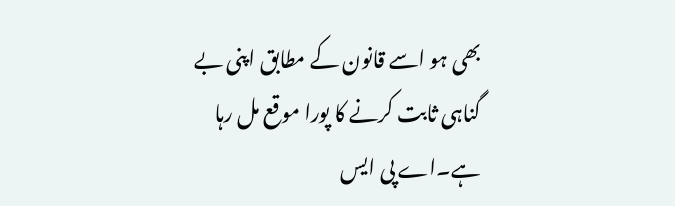بھی ہو اسے قانون کے مطابق اپنی بے گناہی ثابت کرنے کا پورا موقع مل رہا ہے۔اے پی ایس